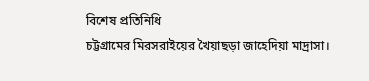বিশেষ প্রতিনিধি
চট্টগ্রামের মিরসরাইয়ের খৈয়াছড়া জাহেদিয়া মাদ্রাসা।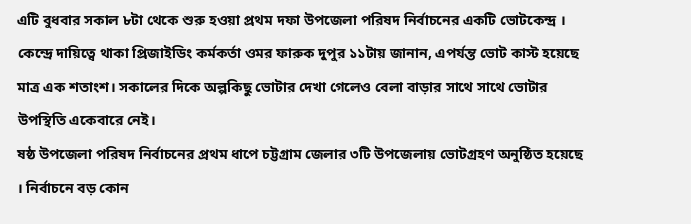এটি বুধবার সকাল ৮টা থেকে শুরু হওয়া প্রথম দফা উপজেলা পরিষদ নির্বাচনের একটি ভোটকেন্দ্র । কেন্দ্রে দায়িত্বে থাকা প্রিজাইডিং কর্মকর্তা ওমর ফারুক দুপুর ১১টায় জানান, এপর্যন্ত ভোট কাস্ট হয়েছে মাত্র এক শতাংশ। সকালের দিকে অল্পকিছু ভোটার দেখা গেলেও বেলা বাড়ার সাথে সাথে ভোটার উপস্থিতি একেবারে নেই।
ষষ্ঠ উপজেলা পরিষদ নির্বাচনের প্রথম ধাপে চট্টগ্রাম জেলার ৩টি উপজেলায় ভোটগ্রহণ অনুষ্ঠিত হয়েছে । নির্বাচনে বড় কোন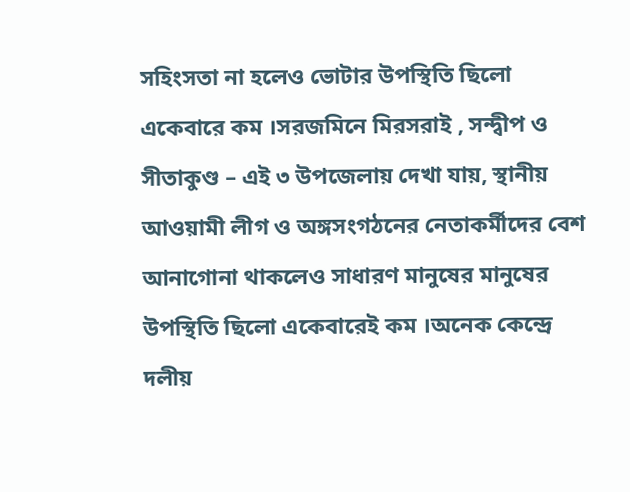সহিংসতা না হলেও ভোটার উপস্থিতি ছিলো একেবারে কম ।সরজমিনে মিরসরাই , সন্দ্বীপ ও সীতাকুণ্ড – এই ৩ উপজেলায় দেখা যায়, স্থানীয় আওয়ামী লীগ ও অঙ্গসংগঠনের নেতাকর্মীদের বেশ আনাগোনা থাকলেও সাধারণ মানুষের মানুষের উপস্থিতি ছিলো একেবারেই কম ।অনেক কেন্দ্রে দলীয়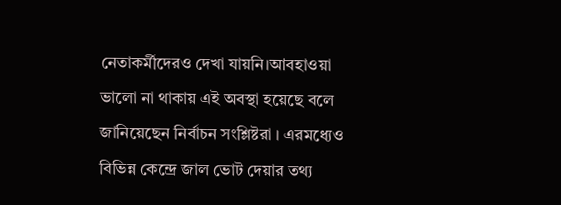নেতাকর্মীদেরও দেখা যায়নি।আবহাওয়া ভালো না থাকায় এই অবস্থা হয়েছে বলে জানিয়েছেন নির্বাচন সংশ্লিষ্টরা । এরমধ্যেও বিভিন্ন কেন্দ্রে জাল ভোট দেয়ার তথ্য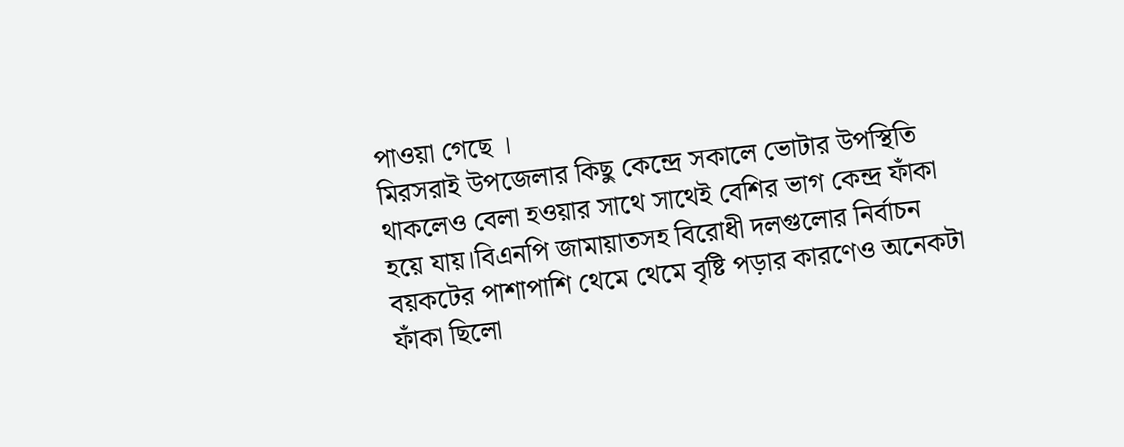পাওয়া গেছে ।
মিরসরাই উপজেলার কিছু কেন্দ্রে সকালে ভোটার উপস্থিতি থাকলেও বেলা হওয়ার সাথে সাথেই বেশির ভাগ কেন্দ্র ফাঁকা হয়ে যায়।বিএনপি জামায়াতসহ বিরোধী দলগুলোর নির্বাচন বয়কটের পাশাপাশি থেমে থেমে বৃষ্টি পড়ার কারণেও অনেকটা ফাঁকা ছিলো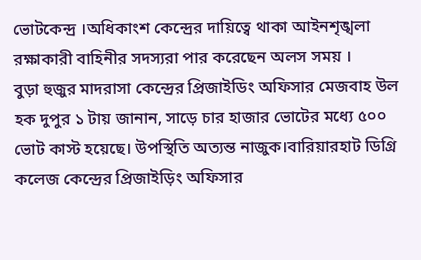ভোটকেন্দ্র ।অধিকাংশ কেন্দ্রের দায়িত্বে থাকা আইনশৃঙ্খলা রক্ষাকারী বাহিনীর সদস্যরা পার করেছেন অলস সময় ।
বুড়া হুজুর মাদরাসা কেন্দ্রের প্রিজাইডিং অফিসার মেজবাহ উল হক দুপুর ১ টায় জানান, সাড়ে চার হাজার ভোটের মধ্যে ৫০০ ভোট কাস্ট হয়েছে। উপস্থিতি অত্যন্ত নাজুক।বারিয়ারহাট ডিগ্রি কলেজ কেন্দ্রের প্রিজাইড়িং অফিসার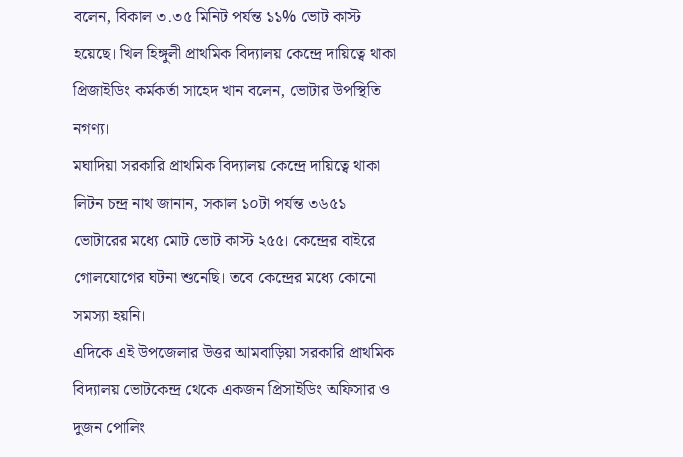বলেন, বিকাল ৩.৩৫ মিনিট পর্যন্ত ১১% ভোট কাস্ট হয়েছে। খিল হিঙ্গুলী প্রাথমিক বিদ্যালয় কেন্দ্রে দায়িত্বে থাকা প্রিজাইডিং কর্মকর্তা সাহেদ খান বলেন, ভোটার উপস্থিতি নগণ্য।
মঘাদিয়া সরকারি প্রাথমিক বিদ্যালয় কেন্দ্রে দায়িত্বে থাকা লিটন চন্দ্র নাথ জানান, সকাল ১০টা পর্যন্ত ৩৬৫১ ভোটারের মধ্যে মোট ভোট কাস্ট ২৫৫। কেন্দ্রের বাইরে গোলযোগের ঘটনা শুনেছি। তবে কেন্দ্রের মধ্যে কোনো সমস্যা হয়নি।
এদিকে এই উপজেলার উত্তর আমবাড়িয়া সরকারি প্রাথমিক বিদ্যালয় ভোটকেন্দ্র থেকে একজন প্রিসাইডিং অফিসার ও দুজন পোলিং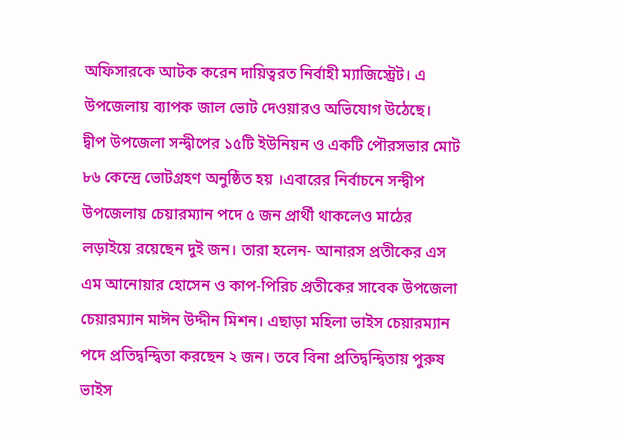অফিসারকে আটক করেন দায়িত্বরত নির্বাহী ম্যাজিস্ট্রেট। এ উপজেলায় ব্যাপক জাল ভোট দেওয়ারও অভিযোগ উঠেছে।
দ্বীপ উপজেলা সন্দ্বীপের ১৫টি ইউনিয়ন ও একটি পৌরসভার মোট ৮৬ কেন্দ্রে ভোটগ্রহণ অনুষ্ঠিত হয় ।এবারের নির্বাচনে সন্দ্বীপ উপজেলায় চেয়ারম্যান পদে ৫ জন প্রার্থী থাকলেও মাঠের লড়াইয়ে রয়েছেন দুই জন। তারা হলেন- আনারস প্রতীকের এস এম আনোয়ার হোসেন ও কাপ-পিরিচ প্রতীকের সাবেক উপজেলা চেয়ারম্যান মাঈন উদ্দীন মিশন। এছাড়া মহিলা ভাইস চেয়ারম্যান পদে প্রতিদ্বন্দ্বিতা করছেন ২ জন। তবে বিনা প্রতিদ্বন্দ্বিতায় পুরুষ ভাইস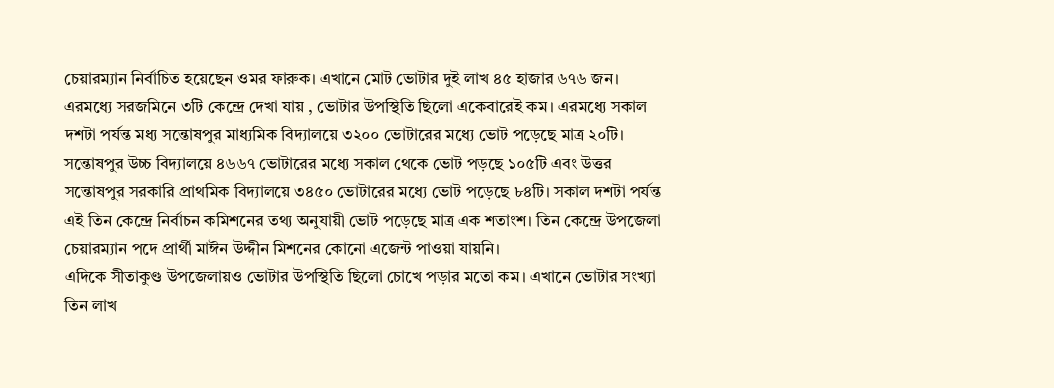চেয়ারম্যান নির্বাচিত হয়েছেন ওমর ফারুক। এখানে মোট ভোটার দুই লাখ ৪৫ হাজার ৬৭৬ জন।
এরমধ্যে সরজমিনে ৩টি কেন্দ্রে দেখা যায় , ভোটার উপস্থিতি ছিলো একেবারেই কম। এরমধ্যে সকাল দশটা পর্যন্ত মধ্য সন্তোষপুর মাধ্যমিক বিদ্যালয়ে ৩২০০ ভোটারের মধ্যে ভোট পড়েছে মাত্র ২০টি। সন্তোষপুর উচ্চ বিদ্যালয়ে ৪৬৬৭ ভোটারের মধ্যে সকাল থেকে ভোট পড়ছে ১০৫টি এবং উত্তর সন্তোষপুর সরকারি প্রাথমিক বিদ্যালয়ে ৩৪৫০ ভোটারের মধ্যে ভোট পড়েছে ৮৪টি। সকাল দশটা পর্যন্ত এই তিন কেন্দ্রে নির্বাচন কমিশনের তথ্য অনুযায়ী ভোট পড়েছে মাত্র এক শতাংশ। তিন কেন্দ্রে উপজেলা চেয়ারম্যান পদে প্রার্থী মাঈন উদ্দীন মিশনের কোনো এজেন্ট পাওয়া যায়নি।
এদিকে সীতাকুণ্ড উপজেলায়ও ভোটার উপস্থিতি ছিলো চোখে পড়ার মতো কম। এখানে ভোটার সংখ্যা তিন লাখ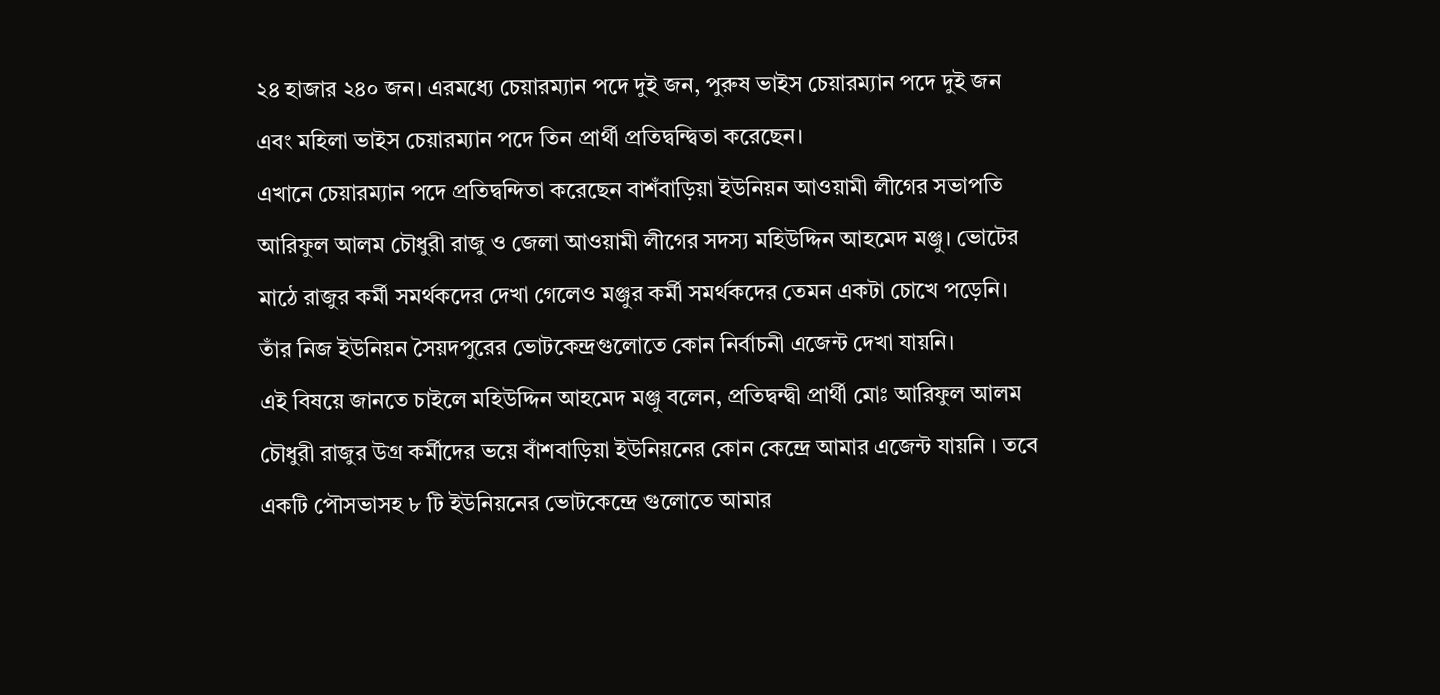২৪ হাজার ২৪০ জন। এরমধ্যে চেয়ারম্যান পদে দুই জন, পুরুষ ভাইস চেয়ারম্যান পদে দুই জন এবং মহিলা ভাইস চেয়ারম্যান পদে তিন প্রার্থী প্রতিদ্বন্দ্বিতা করেছেন।
এখানে চেয়ারম্যান পদে প্রতিদ্বন্দিতা করেছেন বাশঁবাড়িয়া ইউনিয়ন আওয়ামী লীগের সভাপতি আরিফুল আলম চৌধুরী রাজু ও জেলা আওয়ামী লীগের সদস্য মহিউদ্দিন আহমেদ মঞ্জু। ভোটের মাঠে রাজুর কর্মী সমর্থকদের দেখা গেলেও মঞ্জুর কর্মী সমর্থকদের তেমন একটা চোখে পড়েনি। তাঁর নিজ ইউনিয়ন সৈয়দপুরের ভোটকেন্দ্রগুলোতে কোন নির্বাচনী এজেন্ট দেখা যায়নি।
এই বিষয়ে জানতে চাইলে মহিউদ্দিন আহমেদ মঞ্জু বলেন, প্রতিদ্বন্দ্বী প্রার্থী মোঃ আরিফুল আলম চৌধুরী রাজুর উগ্র কর্মীদের ভয়ে বাঁশবাড়িয়া ইউনিয়নের কোন কেন্দ্রে আমার এজেন্ট যায়নি । তবে একটি পৌসভাসহ ৮ টি ইউনিয়নের ভোটকেন্দ্রে গুলোতে আমার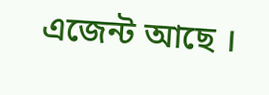এজেন্ট আছে ।